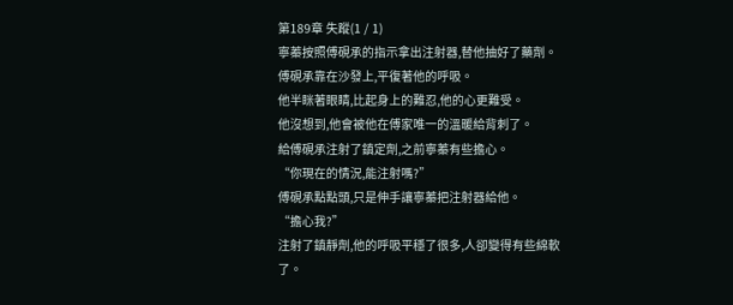第189章 失蹤(1 / 1)
寧蓁按照傅硯承的指示拿出注射器,替他抽好了藥劑。
傅硯承靠在沙發上,平復著他的呼吸。
他半眯著眼睛,比起身上的難忍,他的心更難受。
他沒想到,他會被他在傅家唯一的溫暖給背刺了。
給傅硯承注射了鎮定劑,之前寧蓁有些擔心。
“你現在的情況,能注射嗎?”
傅硯承點點頭,只是伸手讓寧蓁把注射器給他。
“擔心我?”
注射了鎮靜劑,他的呼吸平穩了很多,人卻變得有些綿軟了。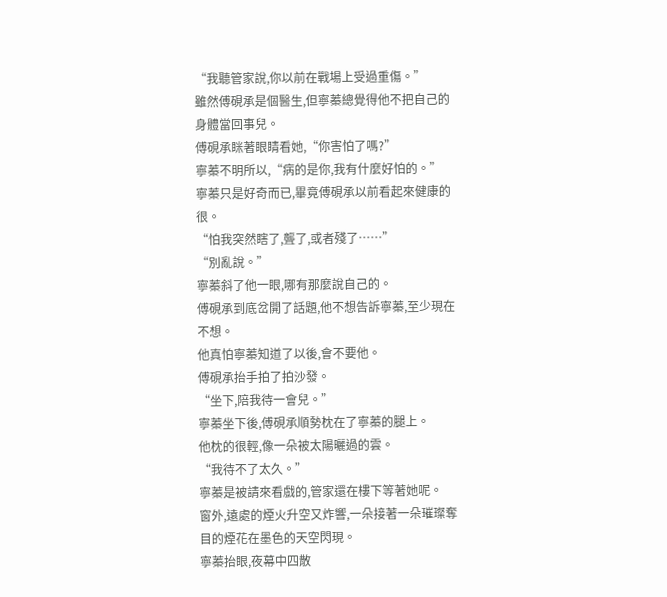“我聽管家說,你以前在戰場上受過重傷。”
雖然傅硯承是個醫生,但寧蓁總覺得他不把自己的身體當回事兒。
傅硯承眯著眼睛看她,“你害怕了嗎?”
寧蓁不明所以,“病的是你,我有什麼好怕的。”
寧蓁只是好奇而已,畢竟傅硯承以前看起來健康的很。
“怕我突然瞎了,聾了,或者殘了……”
“別亂說。”
寧蓁斜了他一眼,哪有那麼說自己的。
傅硯承到底岔開了話題,他不想告訴寧蓁,至少現在不想。
他真怕寧蓁知道了以後,會不要他。
傅硯承抬手拍了拍沙發。
“坐下,陪我待一會兒。”
寧蓁坐下後,傅硯承順勢枕在了寧蓁的腿上。
他枕的很輕,像一朵被太陽曬過的雲。
“我待不了太久。”
寧蓁是被請來看戲的,管家還在樓下等著她呢。
窗外,遠處的煙火升空又炸響,一朵接著一朵璀璨奪目的煙花在墨色的天空閃現。
寧蓁抬眼,夜幕中四散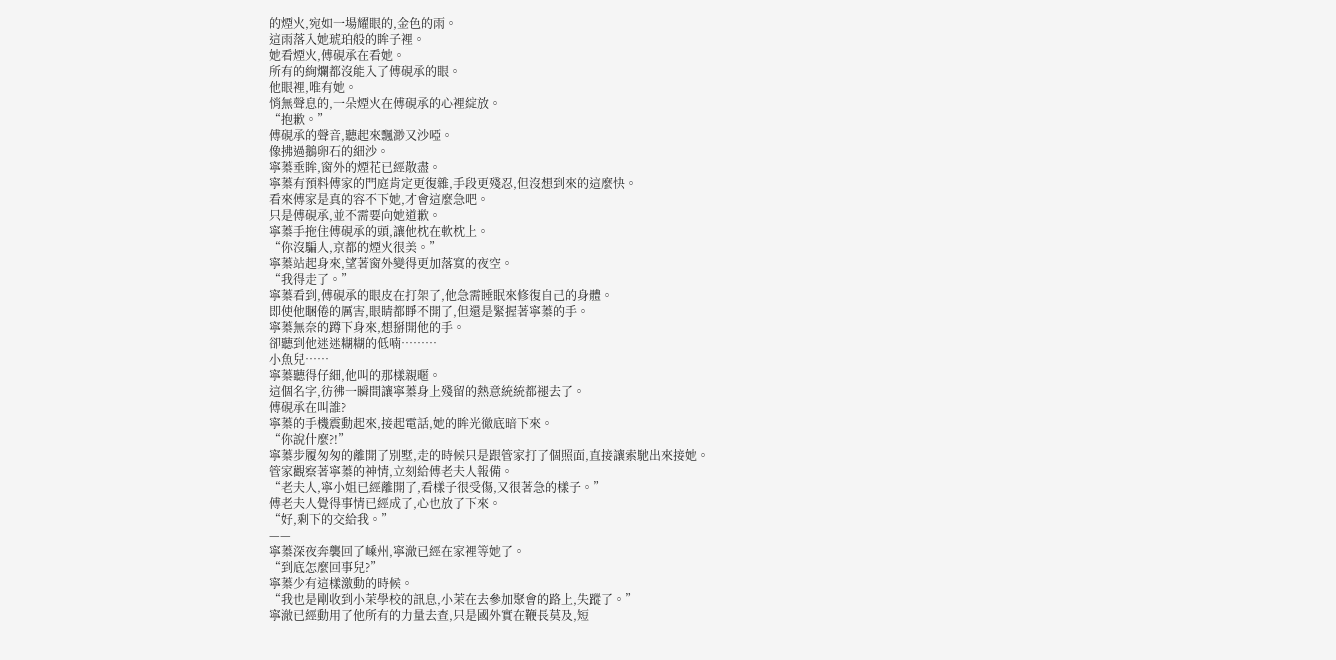的煙火,宛如一場耀眼的,金色的雨。
這雨落入她琥珀般的眸子裡。
她看煙火,傅硯承在看她。
所有的絢爛都沒能入了傅硯承的眼。
他眼裡,唯有她。
悄無聲息的,一朵煙火在傅硯承的心裡綻放。
“抱歉。”
傅硯承的聲音,聽起來飄渺又沙啞。
像拂過鵝卵石的細沙。
寧蓁垂眸,窗外的煙花已經散盡。
寧蓁有預料傅家的門庭肯定更復雜,手段更殘忍,但沒想到來的這麼快。
看來傅家是真的容不下她,才會這麼急吧。
只是傅硯承,並不需要向她道歉。
寧蓁手拖住傅硯承的頭,讓他枕在軟枕上。
“你沒騙人,京都的煙火很美。”
寧蓁站起身來,望著窗外變得更加落寞的夜空。
“我得走了。”
寧蓁看到,傅硯承的眼皮在打架了,他急需睡眠來修復自己的身體。
即使他睏倦的厲害,眼睛都睜不開了,但還是緊握著寧蓁的手。
寧蓁無奈的蹲下身來,想掰開他的手。
卻聽到他迷迷糊糊的低喃………
小魚兒……
寧蓁聽得仔細,他叫的那樣親暱。
這個名字,彷彿一瞬間讓寧蓁身上殘留的熱意統統都褪去了。
傅硯承在叫誰?
寧蓁的手機震動起來,接起電話,她的眸光徹底暗下來。
“你說什麼?!”
寧蓁步履匆匆的離開了別墅,走的時候只是跟管家打了個照面,直接讓索馳出來接她。
管家觀察著寧蓁的神情,立刻給傅老夫人報備。
“老夫人,寧小姐已經離開了,看樣子很受傷,又很著急的樣子。”
傅老夫人覺得事情已經成了,心也放了下來。
“好,剩下的交給我。”
——
寧蓁深夜奔襲回了嵊州,寧澈已經在家裡等她了。
“到底怎麼回事兒?”
寧蓁少有這樣激動的時候。
“我也是剛收到小茉學校的訊息,小茉在去參加聚會的路上,失蹤了。”
寧澈已經動用了他所有的力量去查,只是國外實在鞭長莫及,短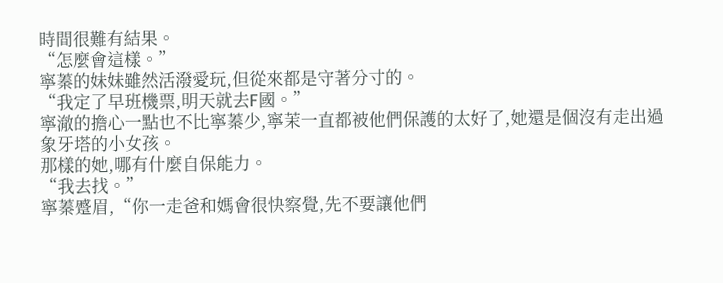時間很難有結果。
“怎麼會這樣。”
寧蓁的妹妹雖然活潑愛玩,但從來都是守著分寸的。
“我定了早班機票,明天就去F國。”
寧澈的擔心一點也不比寧蓁少,寧茉一直都被他們保護的太好了,她還是個沒有走出過象牙塔的小女孩。
那樣的她,哪有什麼自保能力。
“我去找。”
寧蓁蹙眉,“你一走爸和媽會很快察覺,先不要讓他們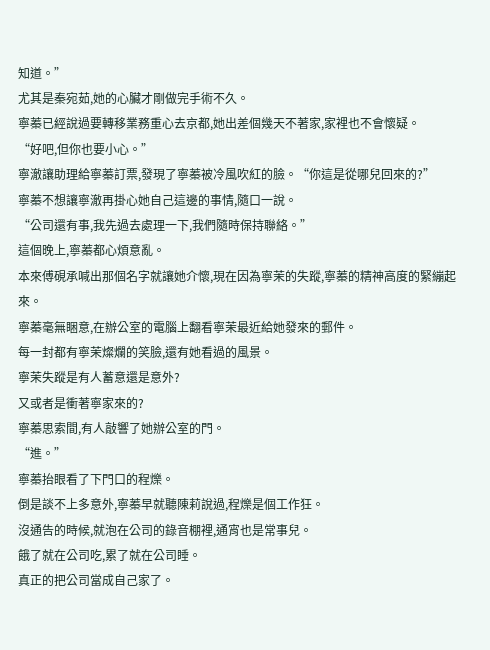知道。”
尤其是秦宛茹,她的心臟才剛做完手術不久。
寧蓁已經說過要轉移業務重心去京都,她出差個幾天不著家,家裡也不會懷疑。
“好吧,但你也要小心。”
寧澈讓助理給寧蓁訂票,發現了寧蓁被冷風吹紅的臉。“你這是從哪兒回來的?”
寧蓁不想讓寧澈再掛心她自己這邊的事情,隨口一說。
“公司還有事,我先過去處理一下,我們隨時保持聯絡。”
這個晚上,寧蓁都心煩意亂。
本來傅硯承喊出那個名字就讓她介懷,現在因為寧茉的失蹤,寧蓁的精神高度的緊繃起來。
寧蓁毫無睏意,在辦公室的電腦上翻看寧茉最近給她發來的郵件。
每一封都有寧茉燦爛的笑臉,還有她看過的風景。
寧茉失蹤是有人蓄意還是意外?
又或者是衝著寧家來的?
寧蓁思索間,有人敲響了她辦公室的門。
“進。”
寧蓁抬眼看了下門口的程爍。
倒是談不上多意外,寧蓁早就聽陳莉說過,程爍是個工作狂。
沒通告的時候,就泡在公司的錄音棚裡,通宵也是常事兒。
餓了就在公司吃,累了就在公司睡。
真正的把公司當成自己家了。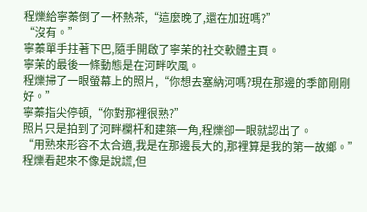程爍給寧蓁倒了一杯熱茶,“這麼晚了,還在加班嗎?”
“沒有。”
寧蓁單手拄著下巴,隨手開啟了寧茉的社交軟體主頁。
寧茉的最後一條動態是在河畔吹風。
程爍掃了一眼螢幕上的照片,“你想去塞納河嗎?現在那邊的季節剛剛好。”
寧蓁指尖停頓,“你對那裡很熟?”
照片只是拍到了河畔欄杆和建築一角,程爍卻一眼就認出了。
“用熟來形容不太合適,我是在那邊長大的,那裡算是我的第一故鄉。”
程爍看起來不像是說謊,但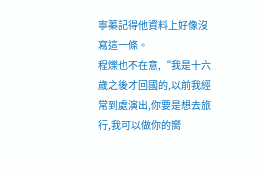寧蓁記得他資料上好像沒寫這一條。
程爍也不在意,“我是十六歲之後才回國的,以前我經常到處演出,你要是想去旅行,我可以做你的嚮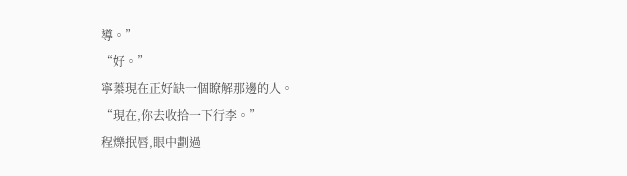導。”
“好。”
寧蓁現在正好缺一個瞭解那邊的人。
“現在,你去收拾一下行李。”
程爍抿唇,眼中劃過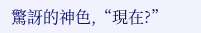驚訝的神色,“現在?”